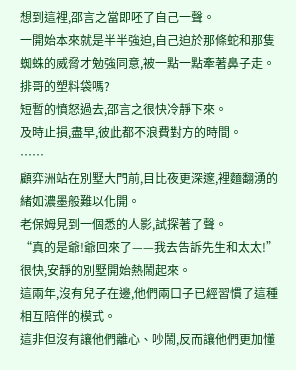想到這裡,邵言之當即呸了自己一聲。
一開始本來就是半半強迫,自己迫於那條蛇和那隻蜘蛛的威脅才勉強同意,被一點一點牽著鼻子走。
排哥的塑料袋嗎?
短暫的憤怒過去,邵言之很快冷靜下來。
及時止損,盡早,彼此都不浪費對方的時間。
……
顧弈洲站在別墅大門前,目比夜更深邃,裡麵翻湧的緒如濃墨般難以化開。
老保姆見到一個悉的人影,試探著了聲。
“真的是爺!爺回來了——我去告訴先生和太太!”
很快,安靜的別墅開始熱鬧起來。
這兩年,沒有兒子在邊,他們兩口子已經習慣了這種相互陪伴的模式。
這非但沒有讓他們離心、吵鬧,反而讓他們更加懂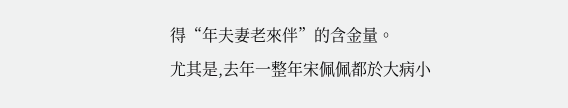得“年夫妻老來伴”的含金量。
尤其是,去年一整年宋佩佩都於大病小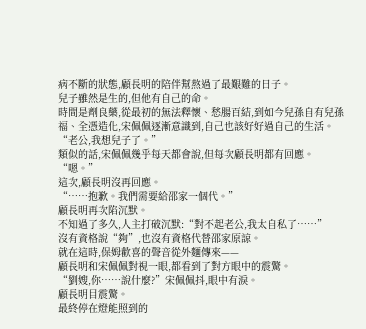病不斷的狀態,顧長明的陪伴幫熬過了最艱難的日子。
兒子雖然是生的,但他有自己的命。
時間是劑良藥,從最初的無法釋懷、愁腸百結,到如今兒孫自有兒孫福、全憑造化,宋佩佩逐漸意識到,自己也該好好過自己的生活。
“老公,我想兒子了。”
類似的話,宋佩佩幾乎每天都會說,但每次顧長明都有回應。
“嗯。”
這次,顧長明沒再回應。
“……抱歉。我們需要給邵家一個代。”
顧長明再次陷沉默。
不知過了多久,人主打破沉默:“對不起老公,我太自私了……”
沒有資格說“夠”,也沒有資格代替邵家原諒。
就在這時,保姆歡喜的聲音從外麵傳來——
顧長明和宋佩佩對視一眼,都看到了對方眼中的震驚。
“劉嫂,你……說什麼?”宋佩佩抖,眼中有淚。
顧長明目震驚。
最終停在燈能照到的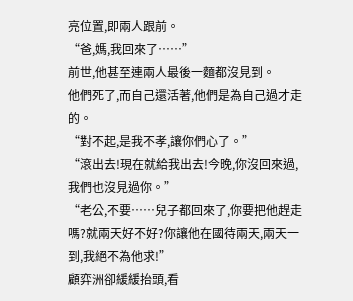亮位置,即兩人跟前。
“爸,媽,我回來了……”
前世,他甚至連兩人最後一麵都沒見到。
他們死了,而自己還活著,他們是為自己過才走的。
“對不起,是我不孝,讓你們心了。”
“滾出去!現在就給我出去!今晚,你沒回來過,我們也沒見過你。”
“老公,不要……兒子都回來了,你要把他趕走嗎?就兩天好不好?你讓他在國待兩天,兩天一到,我絕不為他求!”
顧弈洲卻緩緩抬頭,看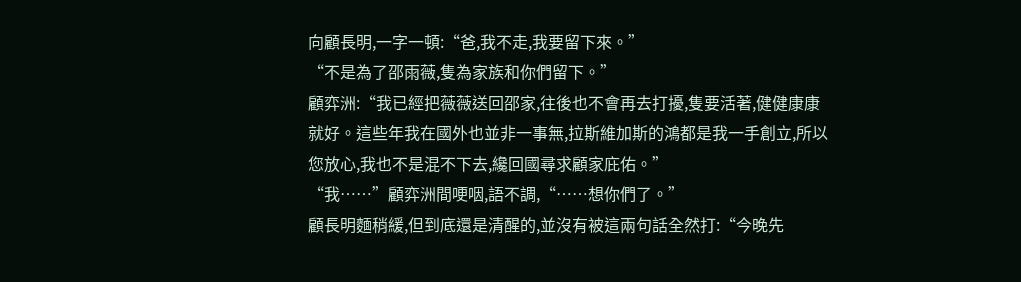向顧長明,一字一頓:“爸,我不走,我要留下來。”
“不是為了邵雨薇,隻為家族和你們留下。”
顧弈洲:“我已經把薇薇送回邵家,往後也不會再去打擾,隻要活著,健健康康就好。這些年我在國外也並非一事無,拉斯維加斯的鴻都是我一手創立,所以您放心,我也不是混不下去,纔回國尋求顧家庇佑。”
“我……”顧弈洲間哽咽,語不調,“……想你們了。”
顧長明麵稍緩,但到底還是清醒的,並沒有被這兩句話全然打:“今晚先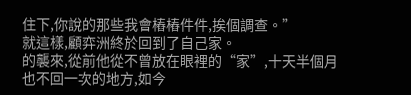住下,你說的那些我會樁樁件件,挨個調查。”
就這樣,顧弈洲終於回到了自己家。
的襲來,從前他從不曾放在眼裡的“家”,十天半個月也不回一次的地方,如今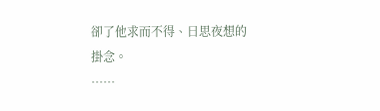卻了他求而不得、日思夜想的掛念。
……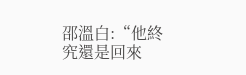邵溫白:“他終究還是回來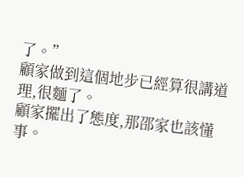了。”
顧家做到這個地步已經算很講道理,很麵了。
顧家擺出了態度,那邵家也該懂事。